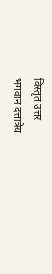विस्तृत उत्तर
भगवान दत्तात्रेय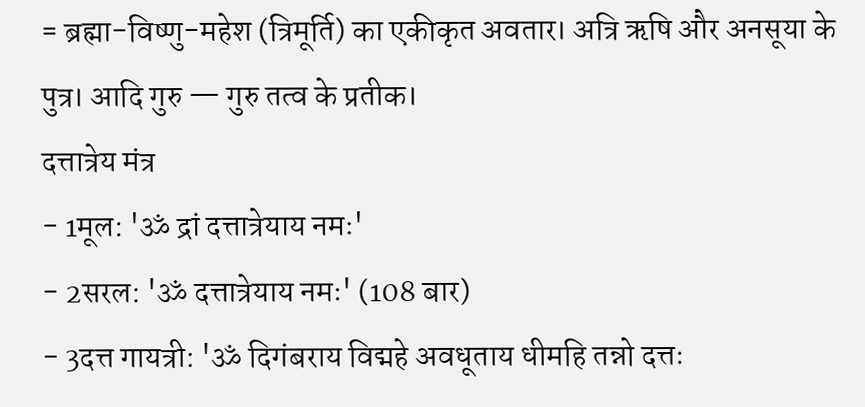= ब्रह्मा-विष्णु-महेश (त्रिमूर्ति) का एकीकृत अवतार। अत्रि ऋषि और अनसूया के पुत्र। आदि गुरु — गुरु तत्व के प्रतीक।
दत्तात्रेय मंत्र
- 1मूल: 'ॐ द्रां दत्तात्रेयाय नमः'
- 2सरल: 'ॐ दत्तात्रेयाय नमः' (108 बार)
- 3दत्त गायत्री: 'ॐ दिगंबराय विद्महे अवधूताय धीमहि तन्नो दत्तः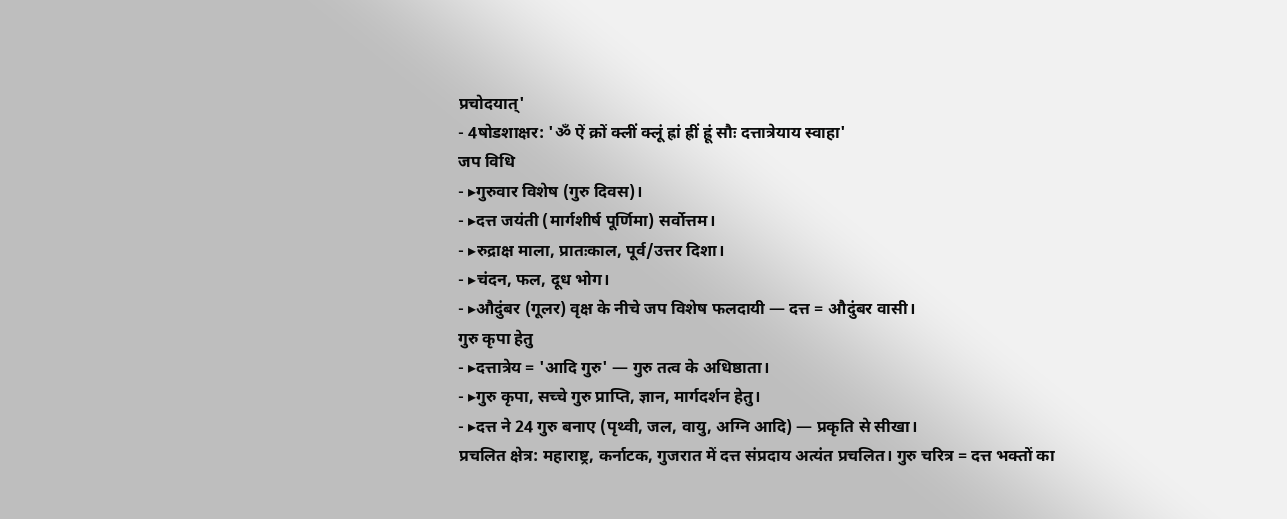प्रचोदयात्'
- 4षोडशाक्षर: 'ॐ ऐं क्रों क्लीं क्लूं ह्रां ह्रीं ह्रूं सौः दत्तात्रेयाय स्वाहा'
जप विधि
- ▸गुरुवार विशेष (गुरु दिवस)।
- ▸दत्त जयंती (मार्गशीर्ष पूर्णिमा) सर्वोत्तम।
- ▸रुद्राक्ष माला, प्रातःकाल, पूर्व/उत्तर दिशा।
- ▸चंदन, फल, दूध भोग।
- ▸औदुंबर (गूलर) वृक्ष के नीचे जप विशेष फलदायी — दत्त = औदुंबर वासी।
गुरु कृपा हेतु
- ▸दत्तात्रेय = 'आदि गुरु' — गुरु तत्व के अधिष्ठाता।
- ▸गुरु कृपा, सच्चे गुरु प्राप्ति, ज्ञान, मार्गदर्शन हेतु।
- ▸दत्त ने 24 गुरु बनाए (पृथ्वी, जल, वायु, अग्नि आदि) — प्रकृति से सीखा।
प्रचलित क्षेत्र: महाराष्ट्र, कर्नाटक, गुजरात में दत्त संप्रदाय अत्यंत प्रचलित। गुरु चरित्र = दत्त भक्तों का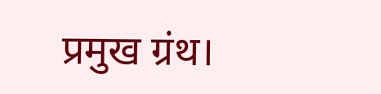प्रमुख ग्रंथ।